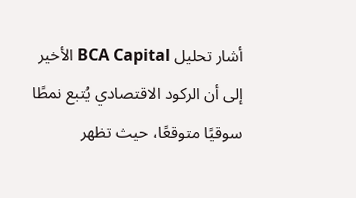أشار تحليل BCA Capital الأخير إلى أن الركود الاقتصادي يُتبع نمطًا سوقيًا متوقعًا، حيث تظهر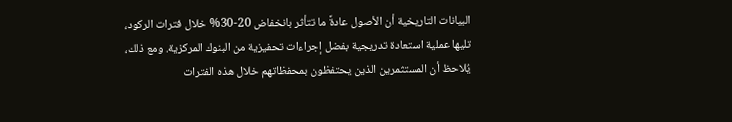البيانات التاريخية أن الأصول عادةً ما تتأثر بانخفاض 20-30% خلال فترات الركود، تليها عملية استعادة تدريجية بفضل إجراءات تحفيزية من البنوك المركزية. ومع ذلك، يُلاحظ أن المستثمرين الذين يحتفظون بمحفظاتهم خلال هذه الفترات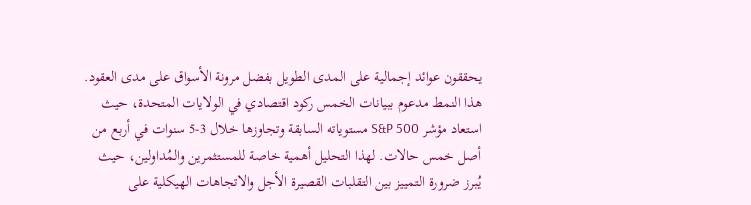يحققون عوائد إجمالية على المدى الطويل بفضل مرونة الأسواق على مدى العقود. هذا النمط مدعوم ببيانات الخمس ركود اقتصادي في الولايات المتحدة، حيث استعاد مؤشر S&P 500 مستوياته السابقة وتجاوزها خلال 3-5 سنوات في أربع من أصل خمس حالات. لهذا التحليل أهمية خاصة للمستثمرين والمُداولين، حيث يُبرز ضرورة التمييز بين التقلبات القصيرة الأجل والاتجاهات الهيكلية على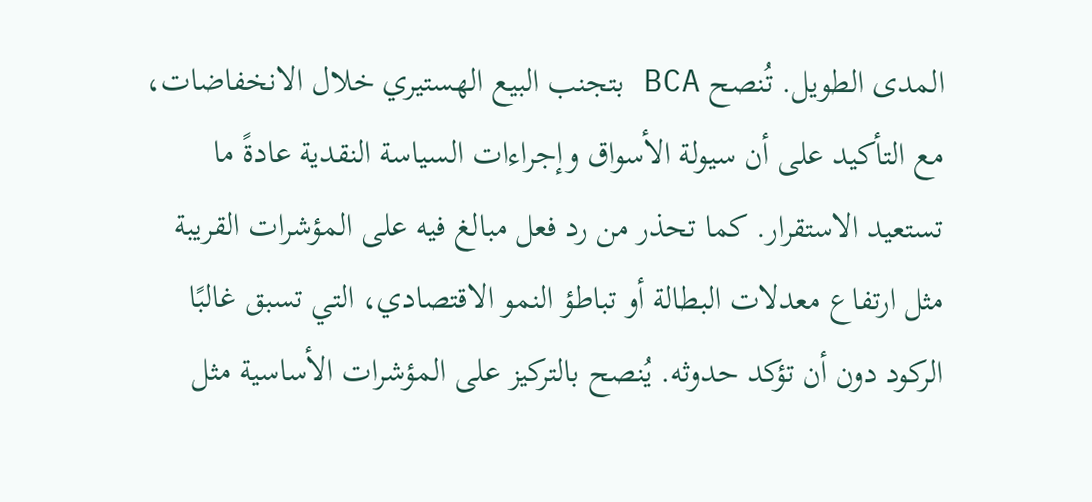المدى الطويل. تُنصح BCA بتجنب البيع الهستيري خلال الانخفاضات، مع التأكيد على أن سيولة الأسواق وإجراءات السياسة النقدية عادةً ما تستعيد الاستقرار. كما تحذر من رد فعل مبالغ فيه على المؤشرات القريبة مثل ارتفاع معدلات البطالة أو تباطؤ النمو الاقتصادي، التي تسبق غالبًا الركود دون أن تؤكد حدوثه. يُنصح بالتركيز على المؤشرات الأساسية مثل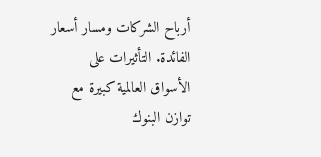أرباح الشركات ومسار أسعار الفائدة. التأثيرات على الأسواق العالمية كبيرة مع توازن البنوك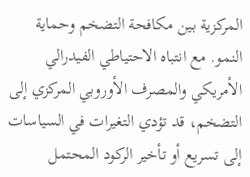المركزية بين مكافحة التضخم وحماية النمو. مع انتباه الاحتياطي الفيدرالي الأمريكي والمصرف الأوروبي المركزي إلى التضخم، قد تؤدي التغيرات في السياسات إلى تسريع أو تأخير الركود المحتمل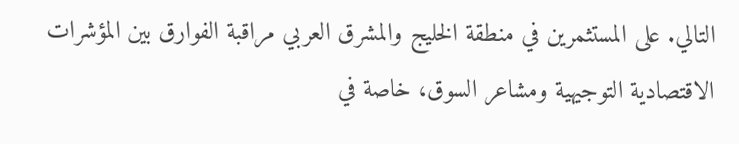التالي. على المستثمرين في منطقة الخليج والمشرق العربي مراقبة الفوارق بين المؤشرات الاقتصادية التوجيهية ومشاعر السوق، خاصة في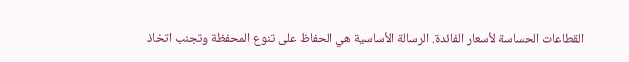القطاعات الحساسة لأسعار الفائدة. الرسالة الأساسية هي الحفاظ على تنوع المحفظة وتجنب اتخاذ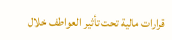قرارات مالية تحت تأثير العواطف خلال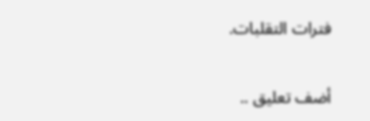فترات التقلبات.

أضف تعليق ..